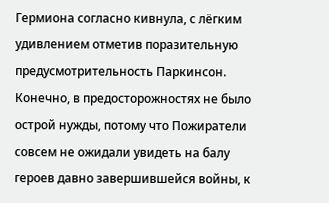Гермиона согласно кивнула, с лёгким удивлением отметив поразительную предусмотрительность Паркинсон. Конечно, в предосторожностях не было острой нужды, потому что Пожиратели совсем не ожидали увидеть на балу героев давно завершившейся войны, к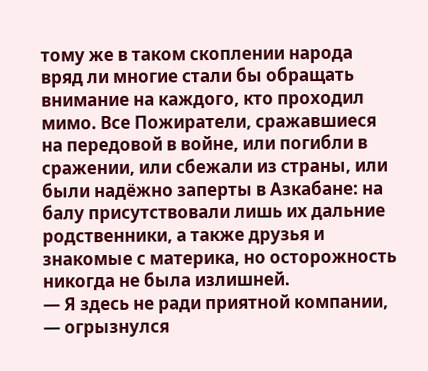тому же в таком скоплении народа вряд ли многие стали бы обращать внимание на каждого, кто проходил мимо. Все Пожиратели, сражавшиеся на передовой в войне, или погибли в сражении, или сбежали из страны, или были надёжно заперты в Азкабане: на балу присутствовали лишь их дальние родственники, а также друзья и знакомые с материка, но осторожность никогда не была излишней.
— Я здесь не ради приятной компании, — огрызнулся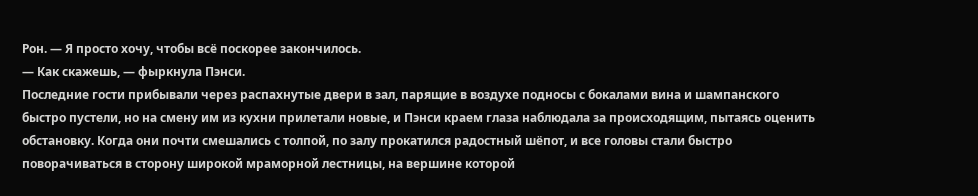Рон. — Я просто хочу, чтобы всё поскорее закончилось.
— Как скажешь, — фыркнула Пэнси.
Последние гости прибывали через распахнутые двери в зал, парящие в воздухе подносы с бокалами вина и шампанского быстро пустели, но на смену им из кухни прилетали новые, и Пэнси краем глаза наблюдала за происходящим, пытаясь оценить обстановку. Когда они почти смешались с толпой, по залу прокатился радостный шёпот, и все головы стали быстро поворачиваться в сторону широкой мраморной лестницы, на вершине которой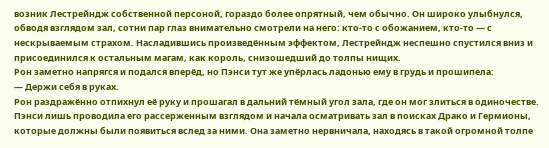возник Лестрейндж собственной персоной, гораздо более опрятный, чем обычно. Он широко улыбнулся, обводя взглядом зал, сотни пар глаз внимательно смотрели на него: кто-то с обожанием, кто-то — с нескрываемым страхом. Насладившись произведённым эффектом, Лестрейндж неспешно спустился вниз и присоединился к остальным магам, как король, снизошедший до толпы нищих.
Рон заметно напрягся и подался вперёд, но Пэнси тут же упёрлась ладонью ему в грудь и прошипела:
— Держи себя в руках.
Рон раздражённо отпихнул её руку и прошагал в дальний тёмный угол зала, где он мог злиться в одиночестве. Пэнси лишь проводила его рассерженным взглядом и начала осматривать зал в поисках Драко и Гермионы, которые должны были появиться вслед за ними. Она заметно нервничала, находясь в такой огромной толпе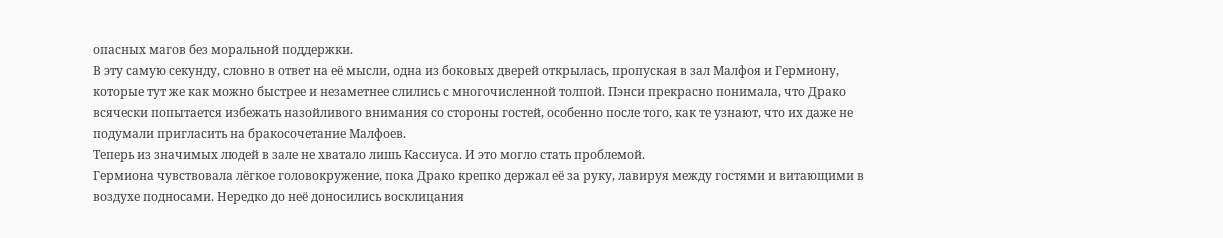опасных магов без моральной поддержки.
В эту самую секунду, словно в ответ на её мысли, одна из боковых дверей открылась, пропуская в зал Малфоя и Гермиону, которые тут же как можно быстрее и незаметнее слились с многочисленной толпой. Пэнси прекрасно понимала, что Драко всячески попытается избежать назойливого внимания со стороны гостей, особенно после того, как те узнают, что их даже не подумали пригласить на бракосочетание Малфоев.
Теперь из значимых людей в зале не хватало лишь Кассиуса. И это могло стать проблемой.
Гермиона чувствовала лёгкое головокружение, пока Драко крепко держал её за руку, лавируя между гостями и витающими в воздухе подносами. Нередко до неё доносились восклицания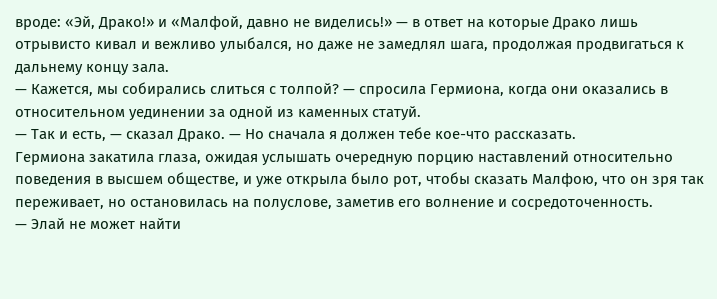вроде: «Эй, Драко!» и «Малфой, давно не виделись!» — в ответ на которые Драко лишь отрывисто кивал и вежливо улыбался, но даже не замедлял шага, продолжая продвигаться к дальнему концу зала.
— Кажется, мы собирались слиться с толпой? — спросила Гермиона, когда они оказались в относительном уединении за одной из каменных статуй.
— Так и есть, — сказал Драко. — Но сначала я должен тебе кое-что рассказать.
Гермиона закатила глаза, ожидая услышать очередную порцию наставлений относительно поведения в высшем обществе, и уже открыла было рот, чтобы сказать Малфою, что он зря так переживает, но остановилась на полуслове, заметив его волнение и сосредоточенность.
— Элай не может найти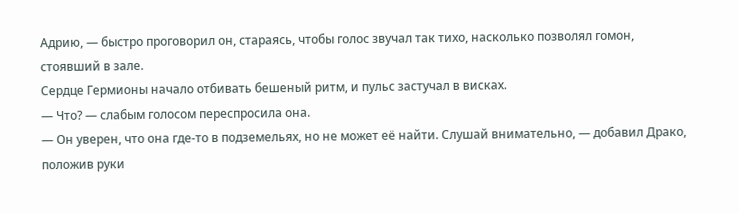Адрию, — быстро проговорил он, стараясь, чтобы голос звучал так тихо, насколько позволял гомон, стоявший в зале.
Сердце Гермионы начало отбивать бешеный ритм, и пульс застучал в висках.
— Что? — слабым голосом переспросила она.
— Он уверен, что она где-то в подземельях, но не может её найти. Слушай внимательно, — добавил Драко, положив руки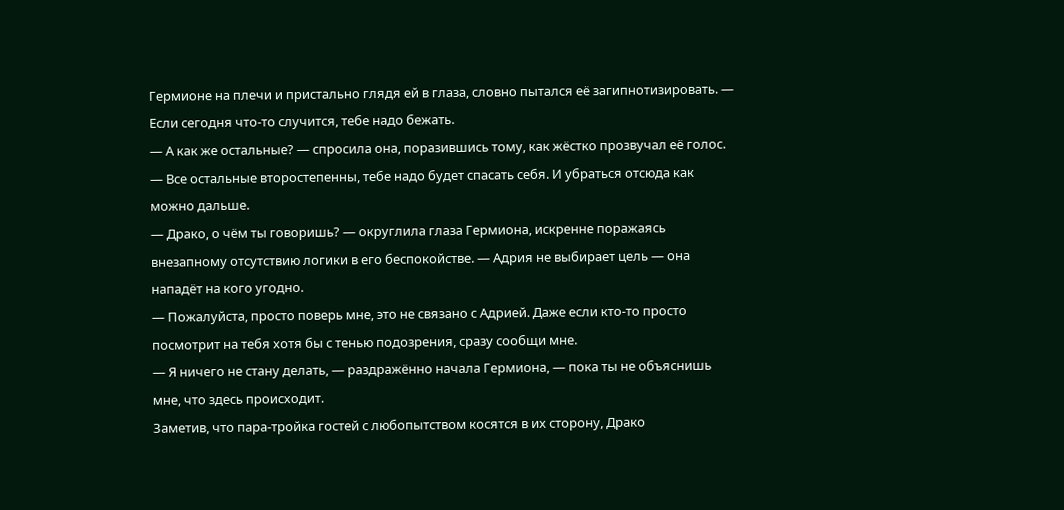Гермионе на плечи и пристально глядя ей в глаза, словно пытался её загипнотизировать. — Если сегодня что-то случится, тебе надо бежать.
— А как же остальные? — спросила она, поразившись тому, как жёстко прозвучал её голос.
— Все остальные второстепенны, тебе надо будет спасать себя. И убраться отсюда как можно дальше.
— Драко, о чём ты говоришь? — округлила глаза Гермиона, искренне поражаясь внезапному отсутствию логики в его беспокойстве. — Адрия не выбирает цель — она нападёт на кого угодно.
— Пожалуйста, просто поверь мне, это не связано с Адрией. Даже если кто-то просто посмотрит на тебя хотя бы с тенью подозрения, сразу сообщи мне.
— Я ничего не стану делать, — раздражённо начала Гермиона, — пока ты не объяснишь мне, что здесь происходит.
Заметив, что пара-тройка гостей с любопытством косятся в их сторону, Драко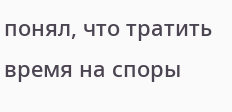понял, что тратить время на споры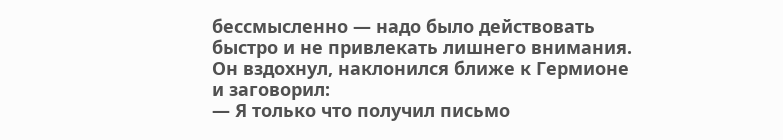бессмысленно — надо было действовать быстро и не привлекать лишнего внимания. Он вздохнул, наклонился ближе к Гермионе и заговорил:
— Я только что получил письмо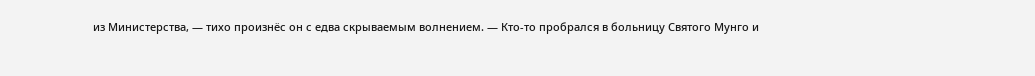из Министерства, — тихо произнёс он с едва скрываемым волнением. — Кто-то пробрался в больницу Святого Мунго и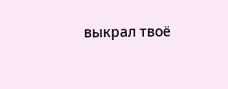выкрал твоё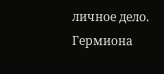личное дело.
Гермиона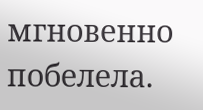мгновенно побелела.